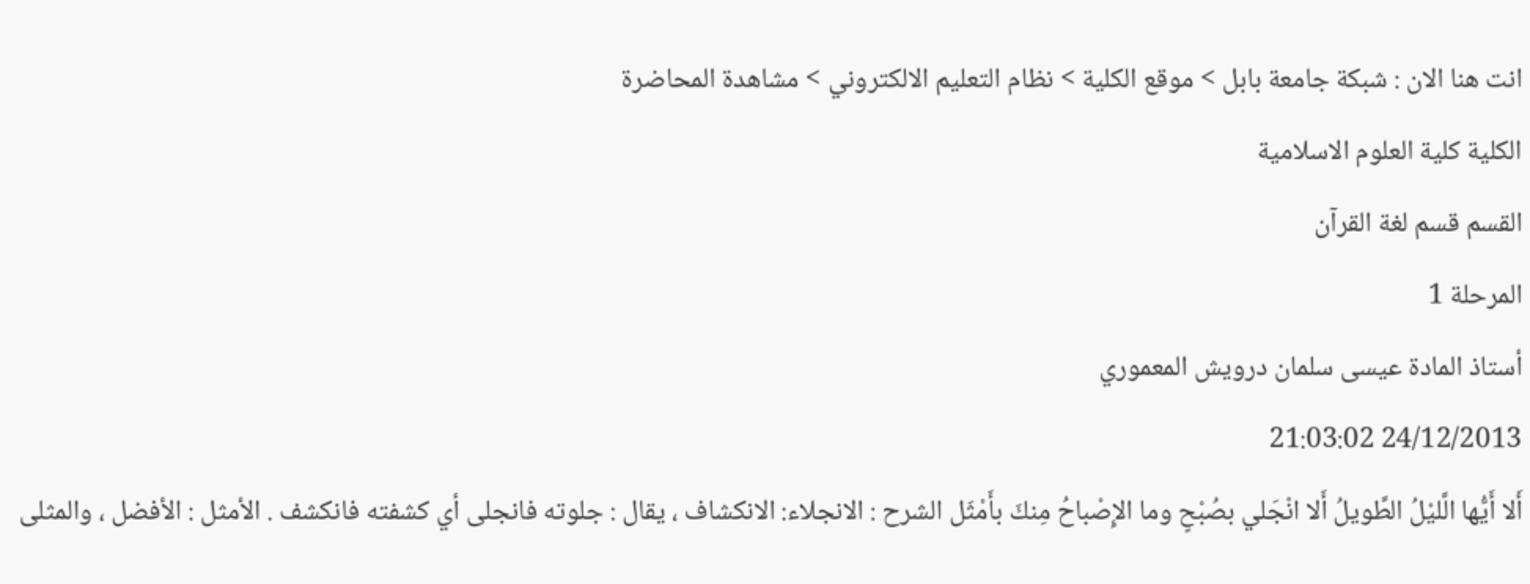انت هنا الان : شبكة جامعة بابل > موقع الكلية > نظام التعليم الالكتروني > مشاهدة المحاضرة
الكلية كلية العلوم الاسلامية
القسم قسم لغة القرآن
المرحلة 1
أستاذ المادة عيسى سلمان درويش المعموري
24/12/2013 21:03:02
أَلا أَيُّها الَّليْلُ الطَّويلُ أَلا انْجَلي بصُبْحٍ وما الإِصْباحُ مِنكَ بأَمْثَل الشرح : الانجلاء: الانكشاف ، يقال : جلوته فانجلى أي كشفته فانكشف . الأمثل : الأفضل ، والمثلى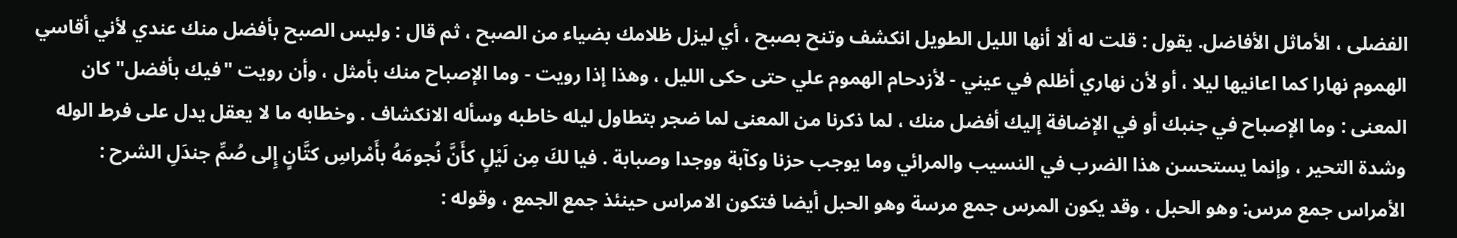الفضلى ، الأماثل الأفاضل. يقول : قلت له ألا أنها الليل الطويل انكشف وتنح بصبح ، أي ليزل ظلامك بضياء من الصبح ، ثم قال : وليس الصبح بأفضل منك عندي لأني أقاسي الهموم نهارا كما اعانيها ليلا ، أو لأن نهاري أظلم في عيني - لأزدحام الهموم علي حتى حكى الليل ، وهذا إذا رويت - وما الإصباح منك بأمثل ، وأن رويت "فيك بأفضل" كان المعنى : وما الإصباح في جنبك أو في الإضافة إليك أفضل منك ، لما ذكرنا من المعنى لما ضجر بتطاول ليله خاطبه وسأله الانكشاف . وخطابه ما لا يعقل يدل على فرط الوله وشدة التحير ، وإنما يستحسن هذا الضرب في النسيب والمرائي وما يوجب حزنا وكآبة ووجدا وصبابة . فيا لكَ مِن لَيْلٍ كأَنَّ نُجومَهُ بأَمْراسِ كتَّانٍ إِلى صُمِّ جندَلِ الشرح : الأمراس جمع مرس: وهو الحبل ، وقد يكون المرس جمع مرسة وهو الحبل أيضا فتكون الامراس حينئذ جمع الجمع ، وقوله :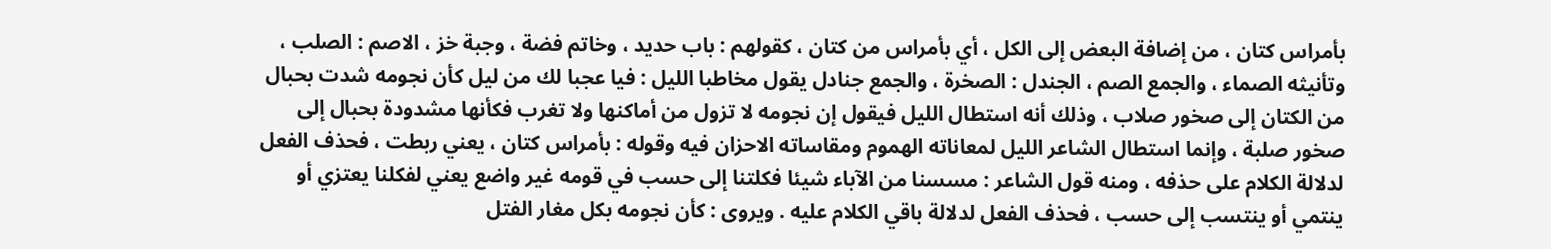بأمراس كتان ، من إضافة البعض إلى الكل ، أي بأمراس من كتان ، كقولهم : باب حديد ، وخاتم فضة ، وجبة خز ، الاصم : الصلب ، وتأنيثه الصماء ، والجمع الصم ، الجندل : الصخرة ، والجمع جنادل يقول مخاطبا الليل : فيا عجبا لك من ليل كأن نجومه شدت بحبال من الكتان إلى صخور صلاب ، وذلك أنه استطال الليل فيقول إن نجومه لا تزول من أماكنها ولا تغرب فكأنها مشدودة بحبال إلى صخور صلبة ، وإنما استطال الشاعر الليل لمعاناته الهموم ومقاساته الاحزان فيه وقوله : بأمراس كتان ، يعني ربطت ، فحذف الفعل لدلالة الكلام على حذفه ، ومنه قول الشاعر : مسسنا من الآباء شيئا فكلتنا إلى حسب في قومه غير واضع يعني لفكلنا يعتزي أو ينتمي أو ينتسب إلى حسب ، فحذف الفعل لدلالة باقي الكلام عليه . ويروى : كأن نجومه بكل مغار الفتل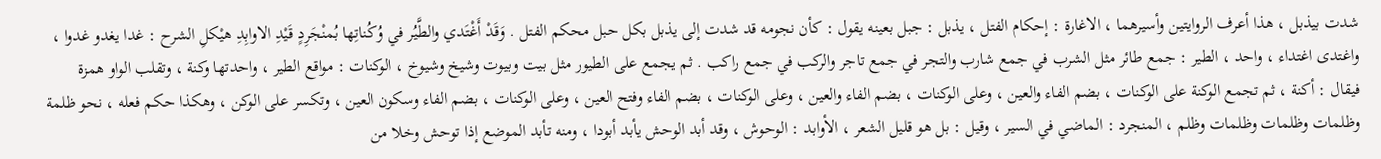شدت بيذبل ، هذا أعرف الروايتين وأسيرهما ، الاغارة : إحكام الفتل ، يذبل : جبل بعينه يقول : كأن نجومه قد شدت إلى يذبل بكل حبل محكم الفتل . وَقَدْ أَغْتَدي والطَّيُر في وُكُناتِها بُمنْجَرِدٍ قَيْدِ الاوابِدِ هيْكلِ الشرح : غدا يغدو غدوا ، واغتدى اغتداء ، واحد ، الطير : جمع طائر مثل الشرب في جمع شارب والتجر في جمع تاجر والركب في جمع راكب . ثم يجمع على الطيور مثل بيت وبيوت وشيخ وشيوخ ، الوكنات : مواقع الطير ، واحدتها وكنة ، وتقلب الواو همزة فيقال : أكنة ، ثم تجمع الوكنة على الوكنات ، بضم الفاء والعين ، وعلى الوكنات ، بضم الفاء والعين ، وعلى الوكنات ، بضم الفاء وفتح العين ، وعلى الوكنات ، بضم الفاء وسكون العين ، وتكسر على الوكن ، وهكذا حكم فعله ، نحو ظلمة وظلمات وظلمات وظلمات وظلم ، المنجرد : الماضي في السير ، وقيل : بل هو قليل الشعر ، الأوابد : الوحوش ، وقد أبد الوحش يأبد أبودا ، ومنه تأبد الموضع إذا توحش وخلا من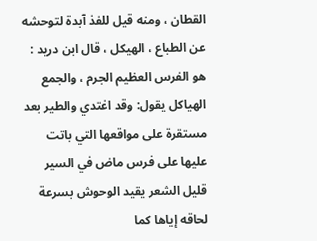القطان ، ومنه قيل للفذ آبدة لتوحشه عن الطباع ، الهيكل ، قال ابن دريد : هو الفرس العظيم الجرم ، والجمع الهياكل يقول: وقد اغتدي والطير بعد مستقرة على مواقعها التي باتت عليها على فرس ماض في السير قليل الشعر يقيد الوحوش بسرعة لحاقه إياها كما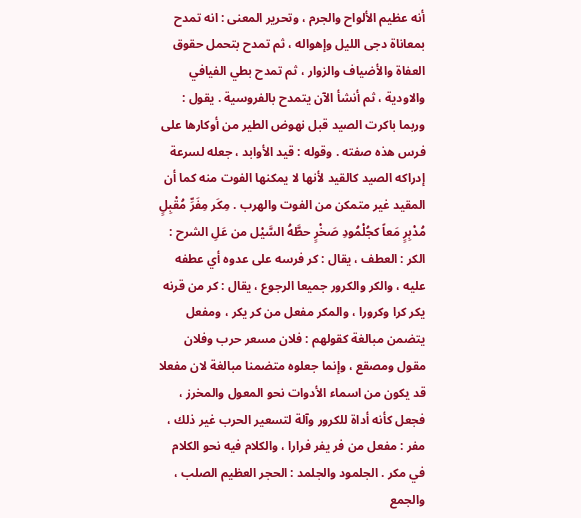أنه عظيم الألواح والجرم ، وتحرير المعنى : انه تمدح بمعاناة دجى الليل وإهواله ، ثم تمدح بتحمل حقوق العفاة والأضياف والزوار ، ثم تمدح بطي الفيافي والاودية ، ثم أنشأ الآن يتمدح بالفروسية . يقول : وربما باكرت الصيد قبل نهوض الطير من أوكارها على فرس هذه صفته . وقوله : قيد الأوابد ، جعله لسرعة إدراكه الصيد كالقيد لأنها لا يمكنها الفوت منه كما أن المقيد غير متمكن من الفوت والهرب . مِكَر مِفَرِّ مُقْبِلٍ مُدْبِرٍ مَعاً كجُلْمُودِ صَخْرٍ حطَّهُ السَّيْل من عَلِ الشرح : الكر : العطف ، يقال : كر فرسه على عدوه أي عطفه عليه ، والكر والكرور جميعا الرجوع ، يقال : كر من قرنه يكر كرا وكرورا ، والمكر مفعل من كر يكر ، ومفعل يتضمن مبالغة كقولهم : فلان مسعر حرب وفلان مقول ومصقع ، وإنما جعلوه متضمنا مبالغة لان مفعلا قد يكون من اسماء الأدوات نحو المعول والمخرز ، فجعل كأنه أداة للكرور وآلة لتسعير الحرب غير ذلك ، مفر : مفعل من فر يفر فرارا ، والكلام فيه نحو الكلام في مكر . الجلمود والجلمد : الحجر العظيم الصلب ، والجمع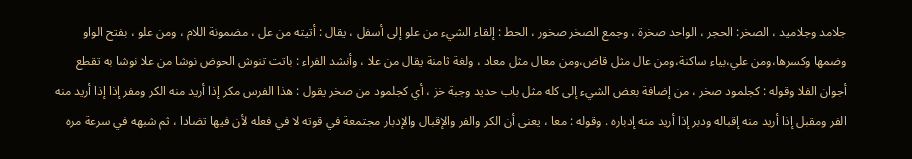جلامد وجلاميد ، الصخر: الحجر ، الواحد صخرة ، وجمع الصخر صخور ، الحط : إلقاء الشيء من علو إلى أسفل ، يقال : أتيته من عل ، مضمونة اللام ، ومن علو ، بفتح الواو وضمها وكسرها،ومن علي،بياء ساكنة،ومن عال مثل قاض،ومن معال مثل معاد ، ولغة ثامنة يقال من علا ، وأنشد الفراء : باتت تنوش الحوض نوشا من علا نوشا به تقطع أجوان الفلا وقوله : كجلمود صخر ، من إضافة بعض الشيء إلى كله مثل باب حديد وجبة خز ، أي كجلمود من صخر يقول : هذا الفرس مكر إذا أريد منه الكر ومفر إذا إذا أريد منه الفر ومقبل إذا أريد منه إقباله ودبر إذا أريد منه إدباره . وقوله : معا ، يعنى أن الكر والفر والإقبال والإدبار مجتمعة في قوته لا في فعله لأن فيها تضادا ، ثم شبهه في سرعة مره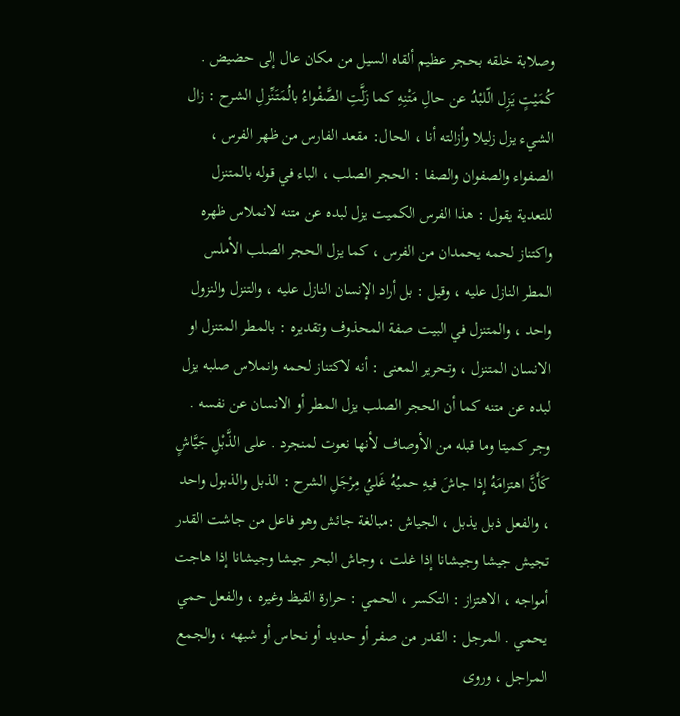وصلابة خلقه بحجر عظيم ألقاه السيل من مكان عال إلى حضيض . كُمَيْتٍ يَزِل الّلبْدُ عن حالِ مَتْنِهِ كما زَلَّتِ الصَّفْواءُ بالُمَتَنِّزلِ الشرح : زال الشيء يزل زليلا وأزالته أنا ، الحال: مقعد الفارس من ظهر الفرس ، الصفواء والصفوان والصفا : الحجر الصلب ، الباء في قوله بالمتنزل للتعدية يقول : هذا الفرس الكميت يزل لبده عن متنه لانملاس ظهره واكتناز لحمه يحمدان من الفرس ، كما يزل الحجر الصلب الأملس المطر النازل عليه ، وقيل : بل أراد الإنسان النازل عليه ، والتنزل والنزول واحد ، والمتنزل في البيت صفة المحذوف وتقديره : بالمطر المتنزل او الانسان المتنزل ، وتحرير المعنى : أنه لاكتناز لحمه وانملاس صلبه يزل لبده عن متنه كما أن الحجر الصلب يزل المطر أو الانسان عن نفسه . وجر كميتا وما قبله من الأوصاف لأنها نعوت لمنجرد . على الذَّبْلِ جَيَّاشٍ كَأَنَّ اهتزامَهُ إِذا جاشَ فيهِ حميُهُ غَليُ مِرْجَلِ الشرح : الذبل والذبول واحد ، والفعل ذبل يذبل ، الجياش :مبالغة جائش وهو فاعل من جاشت القدر تجيش جيشا وجيشانا إذا غلت ، وجاش البحر جيشا وجيشانا إذا هاجت أمواجه ، الاهتزاز : التكسر ، الحمي : حرارة القيظ وغيره ، والفعل حمي يحمي . المرجل : القدر من صفر أو حديد أو نحاس أو شبهه ، والجمع المراجل ، وروى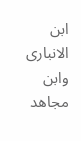ابن الانبارى وابن مجاهد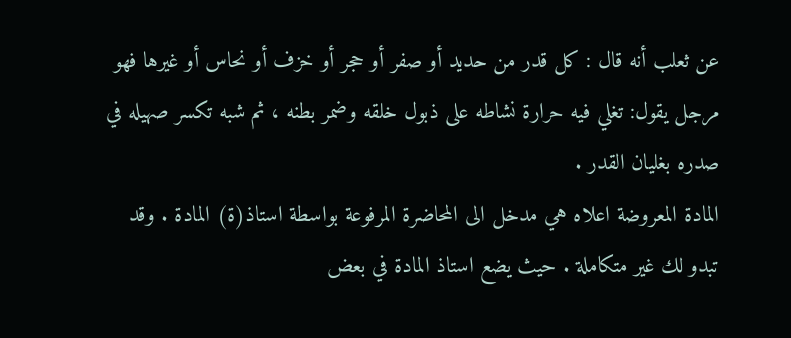عن ثعلب أنه قال : كل قدر من حديد أو صفر أو حجر أو خزف أو نحاس أو غيرها فهو مرجل يقول: تغلي فيه حرارة نشاطه على ذبول خلقه وضمر بطنه ، ثم شبه تكسر صهيله في صدره بغليان القدر .
المادة المعروضة اعلاه هي مدخل الى المحاضرة المرفوعة بواسطة استاذ(ة) المادة . وقد تبدو لك غير متكاملة . حيث يضع استاذ المادة في بعض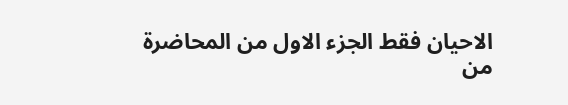الاحيان فقط الجزء الاول من المحاضرة من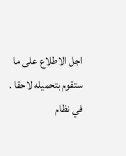اجل الاطلاع على ما ستقوم بتحميله لاحقا . في نظام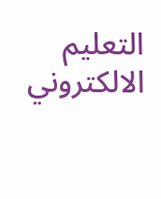التعليم الالكتروني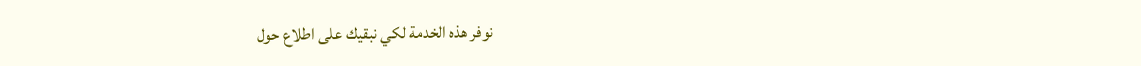نوفر هذه الخدمة لكي نبقيك على اطلاع حول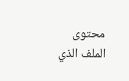محتوى الملف الذي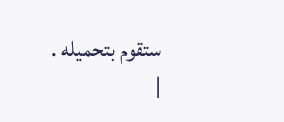ستقوم بتحميله .
|